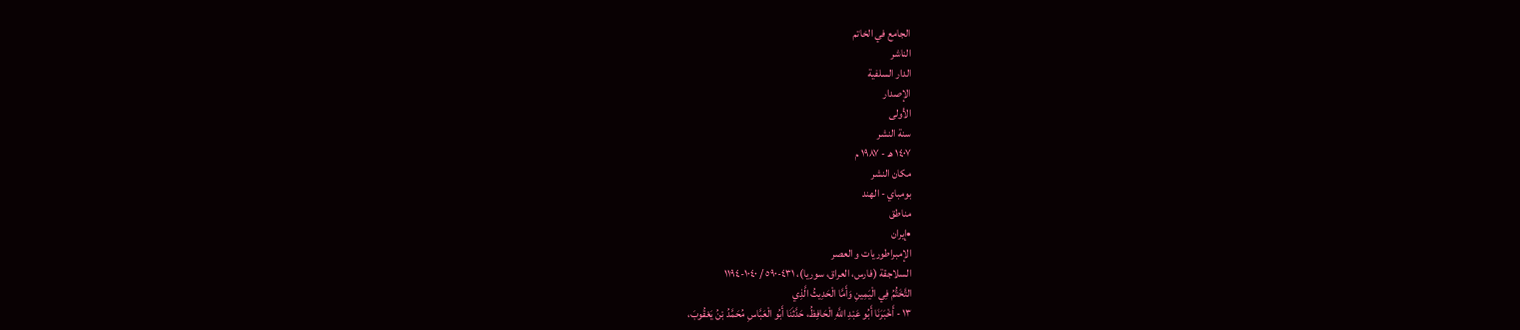الجامع في الخاتم
الناشر
الدار السلفية
الإصدار
الأولى
سنة النشر
١٤٠٧ هـ - ١٩٨٧ م
مكان النشر
بومباي - الهند
مناطق
•إيران
الإمبراطوريات و العصر
السلاجقة (فارس، العراق، سوريا)، ٤٣١-٥٩٠ / ١٠٤٠-١١٩٤
التَّخَتُّمُ فِي الْيَمِينِ وَأَمَّا الْحَدِيثُ الَّذِي
١٣ - أَخْبَرَنَا أَبُو عَبْدِ اللَّهِ الْحَافِظُ، حَدَّثَنَا أَبُو الْعَبَّاسِ مُحَمَّدُ بْنُ يَعْقُوبَ،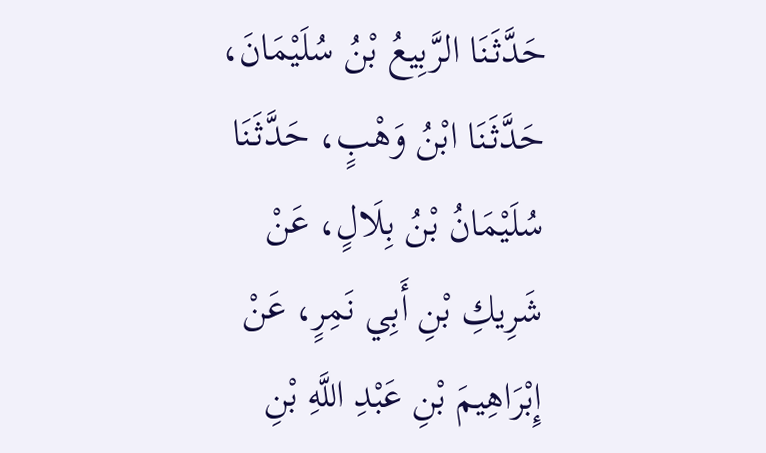حَدَّثَنَا الرَّبِيعُ بْنُ سُلَيْمَانَ، حَدَّثَنَا ابْنُ وَهْبٍ، حَدَّثَنَا سُلَيْمَانُ بْنُ بِلَالٍ، عَنْ شَرِيكِ بْنِ أَبِي نَمِرٍ، عَنْ إِبْرَاهِيمَ بْنِ عَبْدِ اللَّهِ بْنِ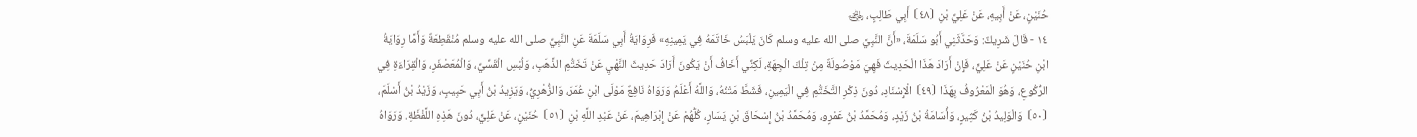حُنَيْنٍ، عَنْ أَبِيهِ، عَنْ عَلِيِّ بْنِ ⦗٤٨⦘ أَبِي طَالِبٍ، ﵁
١٤ - قَالَ شَرِيكٌ: وَحَدَّثَنِي أَبُو سَلَمَةَ، «أَنَّ النَّبِيَّ صلى الله عليه وسلم كَانَ يَلْبَسُ خَاتَمَهُ فِي يَمِينِهِ» فَرِوَايَةُ أَبِي سَلَمَةَ عَنِ النَّبِيِّ صلى الله عليه وسلم مُنْقَطِعَةٌ وَأَمَّا رِوَايَةُ ابْنِ حُنَيْنٍ عَنْ عَلِيٍّ، فَإِنْ أَرَادَ هَذَا الْحَدِيثَ فَهِيَ مَوْصُولَةٌ مِنْ تِلْكَ الْجِهَةِ، لَكِنِّي أَخَافُ أَنْ يَكُونَ أَرَادَ حَدِيثَ النَّهْيِ عَنْ تَخَتُّمِ الذَّهَبِ، وَلُبْسِ الْقَسِّيِّ، وَالْمُعَصْفَرِ، وَالْقِرَاءَةِ فِي الرُّكُوعِ، وَهُوَ الْمَعْرُوفُ بِهَذَا ⦗٤٩⦘ الْإِسْنَادِ، دُونَ ذِكْرِ التَّخَتُّمِ فِي الْيَمِينِ، فَشَطَّ مَتْنُهُ، وَاللَّهُ أَعْلَمُ وَرَوَاهُ نَافِعٌ مَوْلَى ابْنِ عُمَرَ، وَالزُّهْرِيُّ، وَيَزِيدُ بْنُ أَبِي حَبِيبٍ، وَزَيْدُ بْنُ أَسْلَمَ، ⦗٥٠⦘ وَالْوَلِيدُ بْنُ كَثِيرٍ، وَأُسَامَةُ بْنُ زَيْدٍ، وَمُحَمَّدُ بْنُ عَمْرٍو، وَمُحَمَّدُ بْنُ إِسْحَاقَ بْنِ يَسَارٍ، كُلُّهُمْ عَنْ إِبْرَاهِيمَ، عَنْ عَبْدِ اللَّهِ بْنِ ⦗٥١⦘ حُنَيْنٍ، عَنْ عَلِيٍّ، دُونَ هَذِهِ اللَّفْظَةِ. وَرَوَاهُ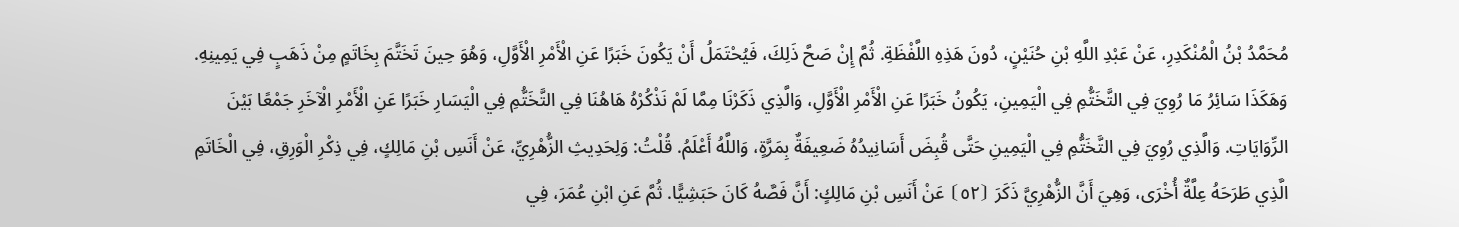مُحَمَّدُ بْنُ الْمُنْكَدِرِ، عَنْ عَبْدِ اللَّهِ بْنِ حُنَيْنٍ، دُونَ هَذِهِ اللَّفْظَةِ. ثُمَّ إِنْ صَحَّ ذَلِكَ، فَيُحْتَمَلُ أَنْ يَكُونَ خَبَرًا عَنِ الْأَمْرِ الْأَوَّلِ، وَهُوَ حِينَ تَخَتَّمَ بِخَاتَمٍ مِنْ ذَهَبٍ فِي يَمِينِهِ. وَهَكَذَا سَائِرُ مَا رُوِيَ فِي التَّخَتُّمِ فِي الْيَمِينِ، يَكُونُ خَبَرًا عَنِ الْأَمْرِ الْأَوَّلِ، وَالَّذِي ذَكَرْنَا مِمَّا لَمْ نَذْكُرْهُ هَاهُنَا فِي التَّخَتُّمِ فِي الْيَسَارِ خَبَرًا عَنِ الْأَمْرِ الْآخَرِ جَمْعًا بَيْنَ الرِّوَايَاتِ. وَالَّذِي رُوِيَ فِي التَّخَتُّمِ فِي الْيَمِينِ حَتَّى قُبِضَ أَسَانِيدُهُ ضَعِيفَةٌ بِمَرَّةٍ، وَاللَّهُ أَعْلَمُ. قُلْتُ: وَلِحَدِيثِ الزُّهْرِيِّ، عَنْ أَنَسِ بْنِ مَالِكٍ، فِي ذِكْرِ الْوَرِقِ، فِي الْخَاتَمِ الَّذِي طَرَحَهُ عِلَّةٌ أُخْرَى، وَهِيَ أَنَّ الزُّهْرِيَّ ذَكَرَ ⦗٥٢⦘ عَنْ أَنَسِ بْنِ مَالِكٍ: أَنَّ فَصَّهُ كَانَ حَبَشِيًّا. ثُمَّ عَنِ ابْنِ عُمَرَ، فِي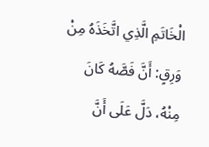الْخَاتَمِ الَّذِي اتَّخَذَهُ مِنْ وَرِقٍ: أَنَّ فَصَّهُ كَانَ مِنْهُ، دَلَّ عَلَى أَنَّ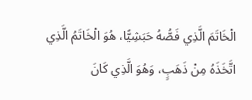الْخَاتَمَ الَّذِي فَصُّهُ حَبَشِيًّا، هُوَ الْخَاتَمُ الَّذِي اتَّخَذَهُ مِنْ ذَهَبٍ، وَهُوَ الَّذِي كَانَ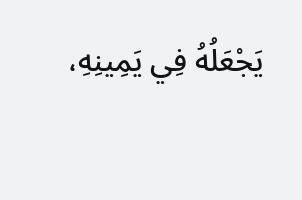يَجْعَلُهُ فِي يَمِينِهِ،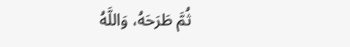ثُمَّ طَرَحَهُ، وَاللَّهُ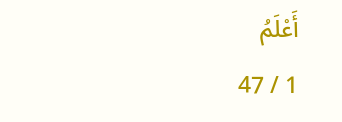أَعْلَمُ
1 / 47